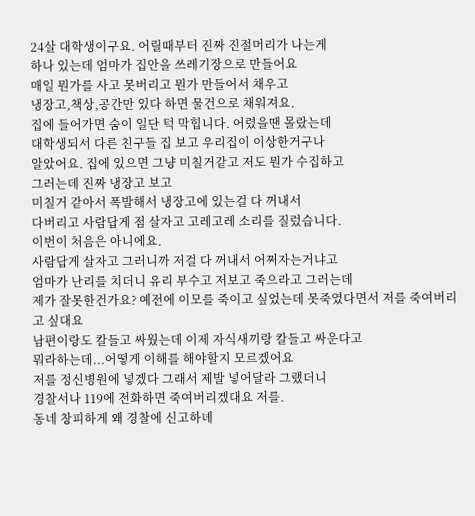24살 대학생이구요. 어릴때부터 진짜 진절머리가 나는게
하나 있는데 엄마가 집안을 쓰레기장으로 만들어요
매일 뭔가를 사고 못버리고 뭔가 만들어서 채우고
냉장고,책상,공간만 있다 하면 물건으로 채워져요.
집에 들어가면 숨이 일단 턱 막힙니다. 어렸을땐 몰랐는데
대학생되서 다른 친구들 집 보고 우리집이 이상한거구나
알았어요. 집에 있으면 그냥 미칠거같고 저도 뭔가 수집하고
그러는데 진짜 냉장고 보고
미칠거 같아서 폭발해서 냉장고에 있는걸 다 꺼내서
다버리고 사람답게 점 살자고 고레고레 소리를 질렀습니다.
이번이 처음은 아니에요.
사람답게 살자고 그러니까 저걸 다 꺼내서 어쩌자는거냐고
엄마가 난리를 치더니 유리 부수고 저보고 죽으라고 그러는데
제가 잘못한건가요? 예전에 이모를 죽이고 싶었는데 못죽였다면서 저를 죽여버리고 싶대요
남편이랑도 칼들고 싸웠는데 이제 자식새끼랑 칼들고 싸운다고
뭐라하는데...어떻게 이해를 해야할지 모르겠어요
저를 정신병원에 넣겠다 그래서 제발 넣어달라 그랬더니
경찰서나 119에 전화하면 죽여버리겠대요 저를.
동네 창피하게 왜 경찰에 신고하녜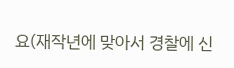요(재작년에 맞아서 경찰에 신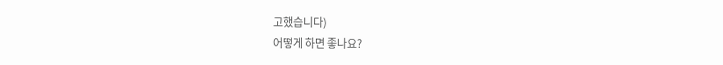고했습니다)
어떻게 하면 좋나요?